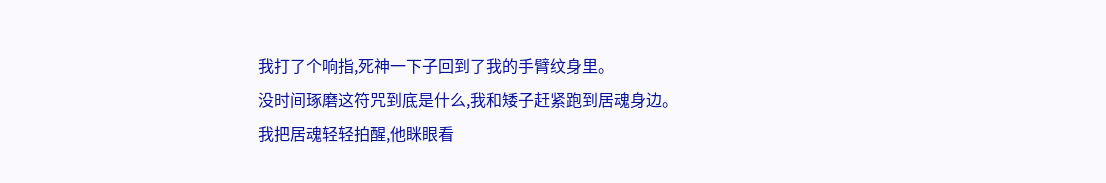我打了个响指,死神一下子回到了我的手臂纹身里。
没时间琢磨这符咒到底是什么,我和矮子赶紧跑到居魂身边。
我把居魂轻轻拍醒,他眯眼看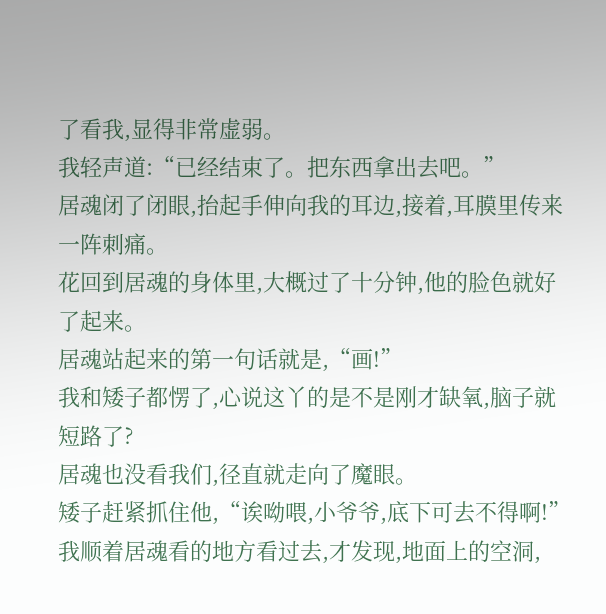了看我,显得非常虚弱。
我轻声道:“已经结束了。把东西拿出去吧。”
居魂闭了闭眼,抬起手伸向我的耳边,接着,耳膜里传来一阵刺痛。
花回到居魂的身体里,大概过了十分钟,他的脸色就好了起来。
居魂站起来的第一句话就是,“画!”
我和矮子都愣了,心说这丫的是不是刚才缺氧,脑子就短路了?
居魂也没看我们,径直就走向了魔眼。
矮子赶紧抓住他,“诶呦喂,小爷爷,底下可去不得啊!”
我顺着居魂看的地方看过去,才发现,地面上的空洞,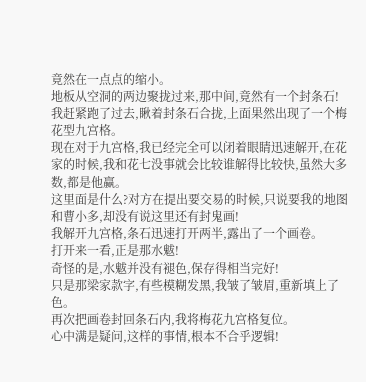竟然在一点点的缩小。
地板从空洞的两边聚拢过来,那中间,竟然有一个封条石!
我赶紧跑了过去,瞅着封条石合拢,上面果然出现了一个梅花型九宫格。
现在对于九宫格,我已经完全可以闭着眼睛迅速解开,在花家的时候,我和花七没事就会比较谁解得比较快,虽然大多数,都是他赢。
这里面是什么?对方在提出要交易的时候,只说要我的地图和曹小多,却没有说这里还有封鬼画!
我解开九宫格,条石迅速打开两半,露出了一个画卷。
打开来一看,正是那水魃!
奇怪的是,水魃并没有褪色,保存得相当完好!
只是那梁家款字,有些模糊发黑,我皱了皱眉,重新填上了色。
再次把画卷封回条石内,我将梅花九宫格复位。
心中满是疑问,这样的事情,根本不合乎逻辑!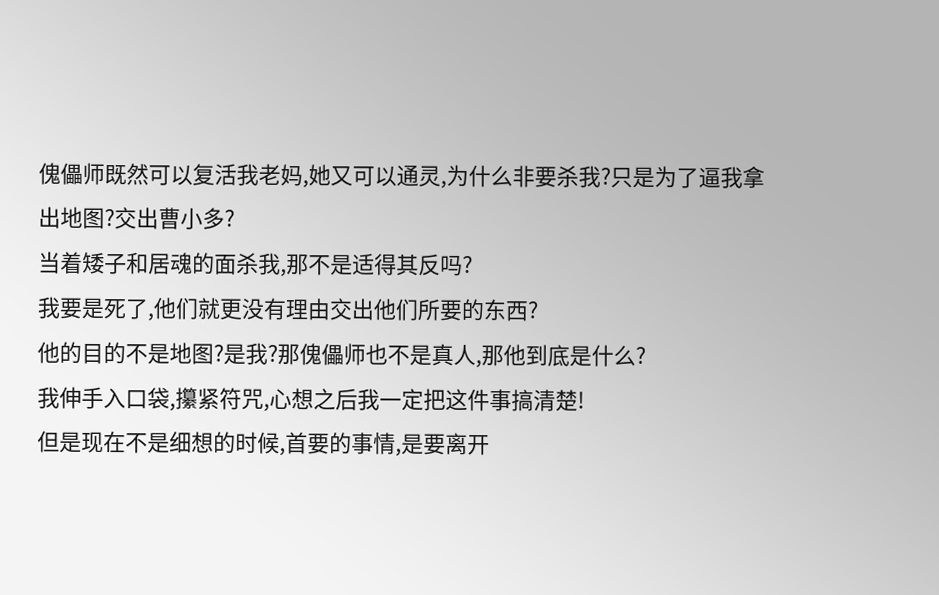傀儡师既然可以复活我老妈,她又可以通灵,为什么非要杀我?只是为了逼我拿出地图?交出曹小多?
当着矮子和居魂的面杀我,那不是适得其反吗?
我要是死了,他们就更没有理由交出他们所要的东西?
他的目的不是地图?是我?那傀儡师也不是真人,那他到底是什么?
我伸手入口袋,攥紧符咒,心想之后我一定把这件事搞清楚!
但是现在不是细想的时候,首要的事情,是要离开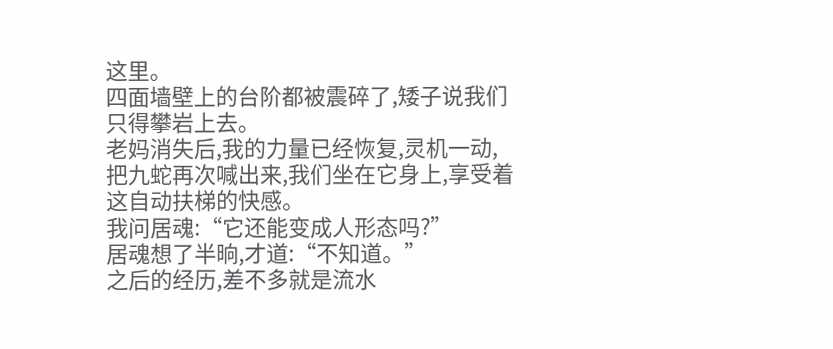这里。
四面墙壁上的台阶都被震碎了,矮子说我们只得攀岩上去。
老妈消失后,我的力量已经恢复,灵机一动,把九蛇再次喊出来,我们坐在它身上,享受着这自动扶梯的快感。
我问居魂:“它还能变成人形态吗?”
居魂想了半晌,才道:“不知道。”
之后的经历,差不多就是流水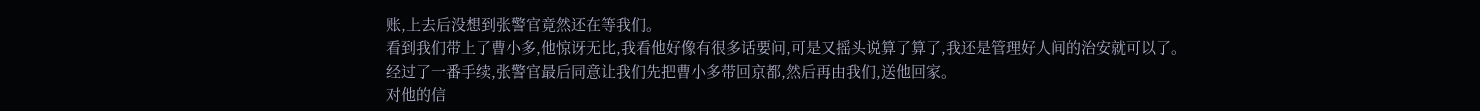账,上去后没想到张警官竟然还在等我们。
看到我们带上了曹小多,他惊讶无比,我看他好像有很多话要问,可是又摇头说算了算了,我还是管理好人间的治安就可以了。
经过了一番手续,张警官最后同意让我们先把曹小多带回京都,然后再由我们,送他回家。
对他的信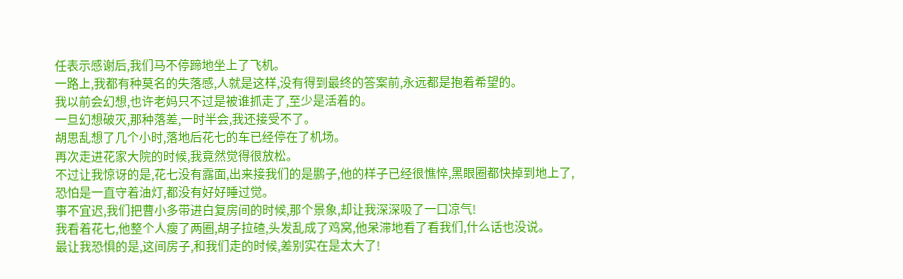任表示感谢后,我们马不停蹄地坐上了飞机。
一路上,我都有种莫名的失落感,人就是这样,没有得到最终的答案前,永远都是抱着希望的。
我以前会幻想,也许老妈只不过是被谁抓走了,至少是活着的。
一旦幻想破灭,那种落差,一时半会,我还接受不了。
胡思乱想了几个小时,落地后花七的车已经停在了机场。
再次走进花家大院的时候,我竟然觉得很放松。
不过让我惊讶的是,花七没有露面,出来接我们的是鹏子,他的样子已经很憔悴,黑眼圈都快掉到地上了,恐怕是一直守着油灯,都没有好好睡过觉。
事不宜迟,我们把曹小多带进白复房间的时候,那个景象,却让我深深吸了一口凉气!
我看着花七,他整个人瘦了两圈,胡子拉碴,头发乱成了鸡窝,他呆滞地看了看我们,什么话也没说。
最让我恐惧的是,这间房子,和我们走的时候,差别实在是太大了!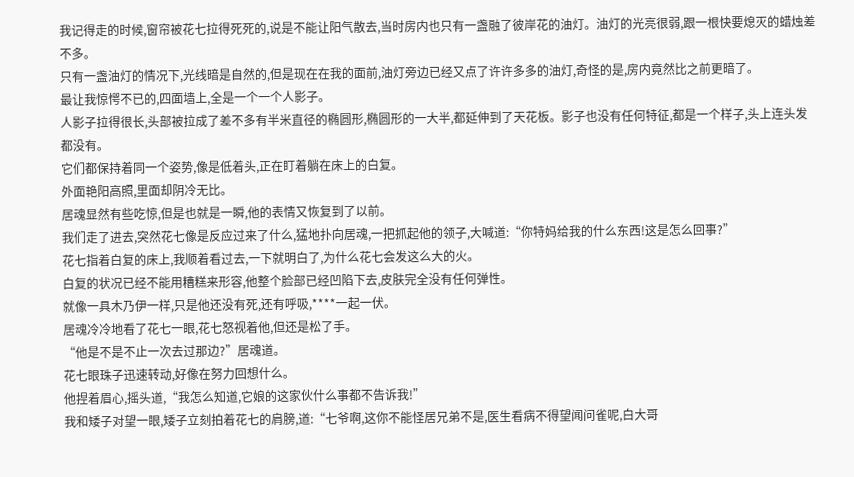我记得走的时候,窗帘被花七拉得死死的,说是不能让阳气散去,当时房内也只有一盏融了彼岸花的油灯。油灯的光亮很弱,跟一根快要熄灭的蜡烛差不多。
只有一盏油灯的情况下,光线暗是自然的,但是现在在我的面前,油灯旁边已经又点了许许多多的油灯,奇怪的是,房内竟然比之前更暗了。
最让我惊愕不已的,四面墙上,全是一个一个人影子。
人影子拉得很长,头部被拉成了差不多有半米直径的椭圆形,椭圆形的一大半,都延伸到了天花板。影子也没有任何特征,都是一个样子,头上连头发都没有。
它们都保持着同一个姿势,像是低着头,正在盯着躺在床上的白复。
外面艳阳高照,里面却阴冷无比。
居魂显然有些吃惊,但是也就是一瞬,他的表情又恢复到了以前。
我们走了进去,突然花七像是反应过来了什么,猛地扑向居魂,一把抓起他的领子,大喊道:“你特妈给我的什么东西!这是怎么回事?”
花七指着白复的床上,我顺着看过去,一下就明白了,为什么花七会发这么大的火。
白复的状况已经不能用糟糕来形容,他整个脸部已经凹陷下去,皮肤完全没有任何弹性。
就像一具木乃伊一样,只是他还没有死,还有呼吸,****一起一伏。
居魂冷冷地看了花七一眼,花七怒视着他,但还是松了手。
“他是不是不止一次去过那边?”居魂道。
花七眼珠子迅速转动,好像在努力回想什么。
他捏着眉心,摇头道,“我怎么知道,它娘的这家伙什么事都不告诉我!”
我和矮子对望一眼,矮子立刻拍着花七的肩膀,道:“七爷啊,这你不能怪居兄弟不是,医生看病不得望闻问雀呢,白大哥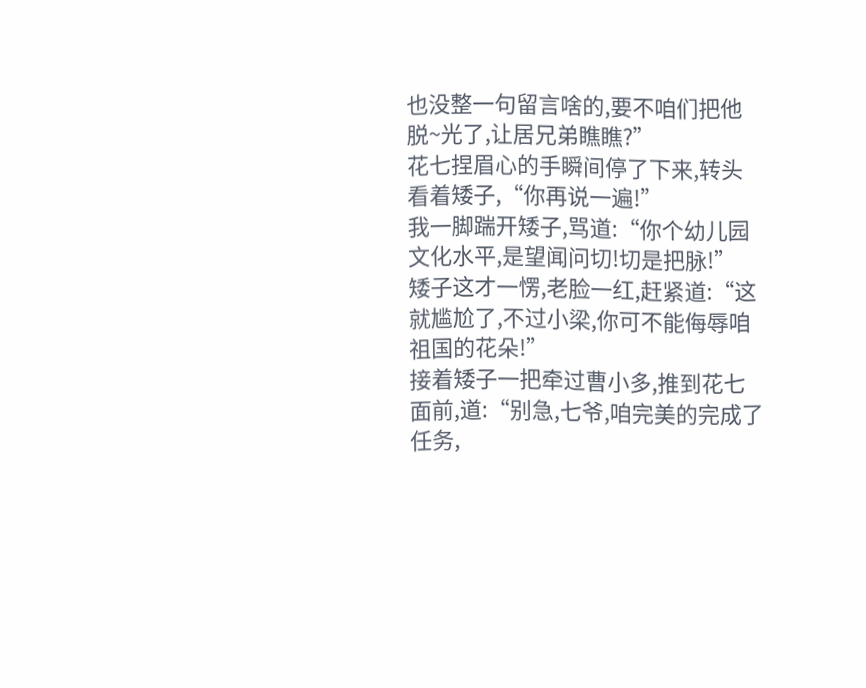也没整一句留言啥的,要不咱们把他脱~光了,让居兄弟瞧瞧?”
花七捏眉心的手瞬间停了下来,转头看着矮子,“你再说一遍!”
我一脚踹开矮子,骂道:“你个幼儿园文化水平,是望闻问切!切是把脉!”
矮子这才一愣,老脸一红,赶紧道:“这就尴尬了,不过小梁,你可不能侮辱咱祖国的花朵!”
接着矮子一把牵过曹小多,推到花七面前,道:“别急,七爷,咱完美的完成了任务,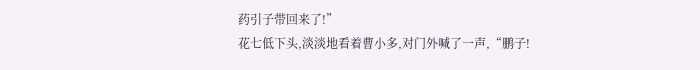药引子带回来了!”
花七低下头,淡淡地看着曹小多,对门外喊了一声,“鹏子!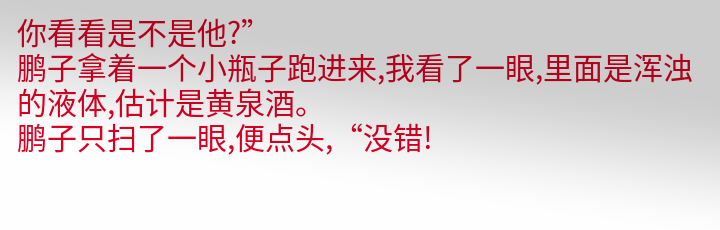你看看是不是他?”
鹏子拿着一个小瓶子跑进来,我看了一眼,里面是浑浊的液体,估计是黄泉酒。
鹏子只扫了一眼,便点头,“没错!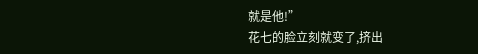就是他!”
花七的脸立刻就变了,挤出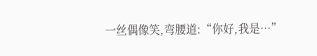一丝偶像笑,弯腰道:“你好,我是…”